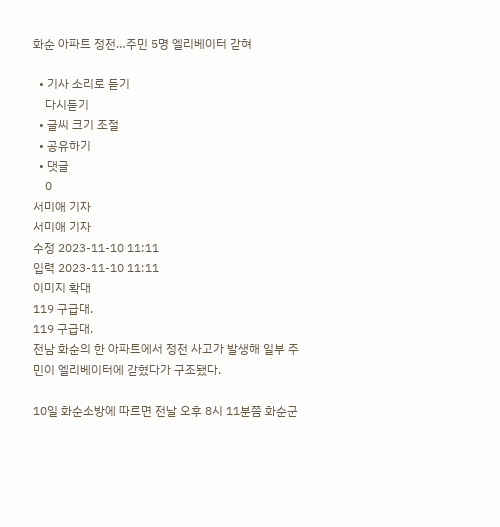화순 아파트 정전…주민 5명 엘리베이터 갇혀

  • 기사 소리로 듣기
    다시듣기
  • 글씨 크기 조절
  • 공유하기
  • 댓글
    0
서미애 기자
서미애 기자
수정 2023-11-10 11:11
입력 2023-11-10 11:11
이미지 확대
119 구급대.
119 구급대.
전남 화순의 한 아파트에서 정전 사고가 발생해 일부 주민이 엘리베이터에 갇혔다가 구조됐다.

10일 화순소방에 따르면 전날 오후 8시 11분쯤 화순군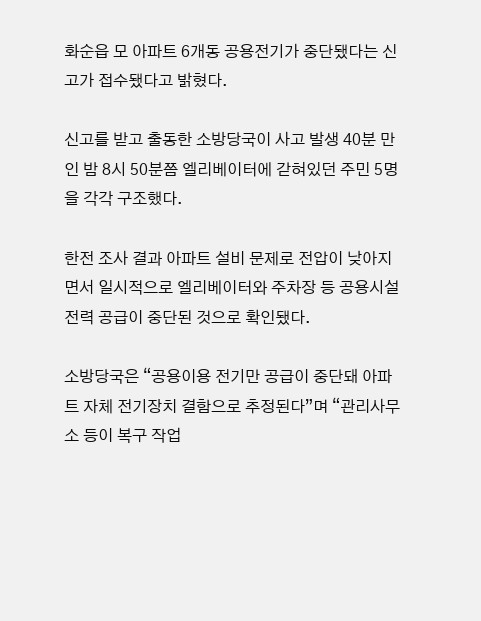화순읍 모 아파트 6개동 공용전기가 중단됐다는 신고가 접수됐다고 밝혔다.

신고를 받고 출동한 소방당국이 사고 발생 40분 만인 밤 8시 50분쯤 엘리베이터에 갇혀있던 주민 5명을 각각 구조했다.

한전 조사 결과 아파트 설비 문제로 전압이 낮아지면서 일시적으로 엘리베이터와 주차장 등 공용시설 전력 공급이 중단된 것으로 확인됐다.

소방당국은 “공용이용 전기만 공급이 중단돼 아파트 자체 전기장치 결함으로 추정된다”며 “관리사무소 등이 복구 작업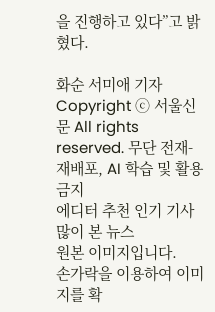을 진행하고 있다”고 밝혔다.

화순 서미애 기자
Copyright ⓒ 서울신문 All rights reserved. 무단 전재-재배포, AI 학습 및 활용 금지
에디터 추천 인기 기사
많이 본 뉴스
원본 이미지입니다.
손가락을 이용하여 이미지를 확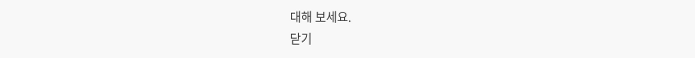대해 보세요.
닫기